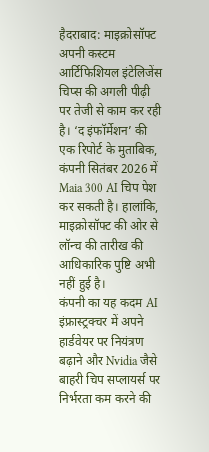हैदराबाद: माइक्रोसॉफ्ट अपनी कस्टम आर्टिफिशियल इंटेलिजेंस चिप्स की अगली पीढ़ी पर तेजी से काम कर रही है। ‘द इंफॉर्मेशन’ की एक रिपोर्ट के मुताबिक, कंपनी सितंबर 2026 में Maia 300 AI चिप पेश कर सकती है। हालांकि, माइक्रोसॉफ्ट की ओर से लॉन्च की तारीख की आधिकारिक पुष्टि अभी नहीं हुई है।
कंपनी का यह कदम AI इंफ्रास्ट्रक्चर में अपने हार्डवेयर पर नियंत्रण बढ़ाने और Nvidia जैसे बाहरी चिप सप्लायर्स पर निर्भरता कम करने की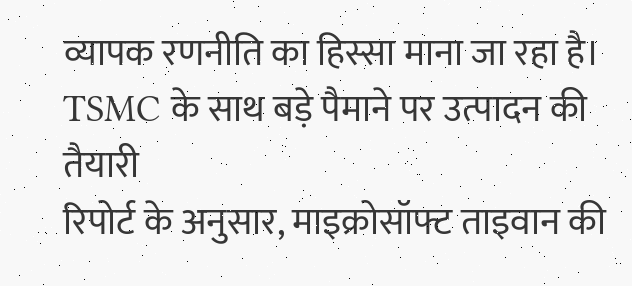व्यापक रणनीति का हिस्सा माना जा रहा है।
TSMC के साथ बड़े पैमाने पर उत्पादन की तैयारी
रिपोर्ट के अनुसार, माइक्रोसॉफ्ट ताइवान की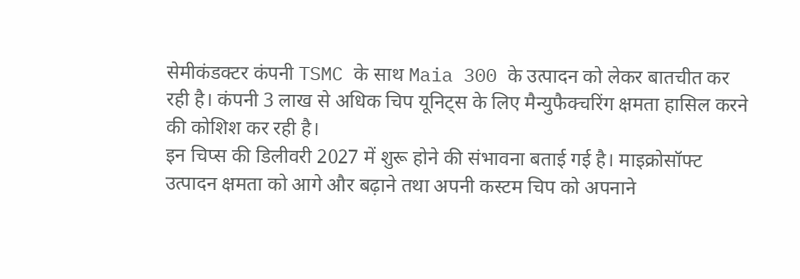सेमीकंडक्टर कंपनी TSMC के साथ Maia 300 के उत्पादन को लेकर बातचीत कर रही है। कंपनी 3 लाख से अधिक चिप यूनिट्स के लिए मैन्युफैक्चरिंग क्षमता हासिल करने की कोशिश कर रही है।
इन चिप्स की डिलीवरी 2027 में शुरू होने की संभावना बताई गई है। माइक्रोसॉफ्ट उत्पादन क्षमता को आगे और बढ़ाने तथा अपनी कस्टम चिप को अपनाने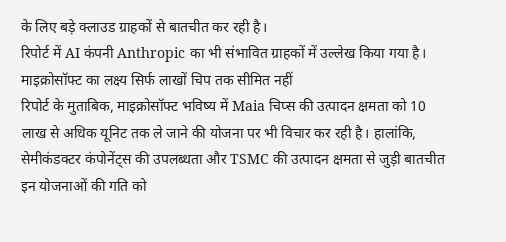के लिए बड़े क्लाउड ग्राहकों से बातचीत कर रही है।
रिपोर्ट में AI कंपनी Anthropic का भी संभावित ग्राहकों में उल्लेख किया गया है।
माइक्रोसॉफ्ट का लक्ष्य सिर्फ लाखों चिप तक सीमित नहीं
रिपोर्ट के मुताबिक, माइक्रोसॉफ्ट भविष्य में Maia चिप्स की उत्पादन क्षमता को 10 लाख से अधिक यूनिट तक ले जाने की योजना पर भी विचार कर रही है। हालांकि, सेमीकंडक्टर कंपोनेंट्स की उपलब्धता और TSMC की उत्पादन क्षमता से जुड़ी बातचीत इन योजनाओं की गति को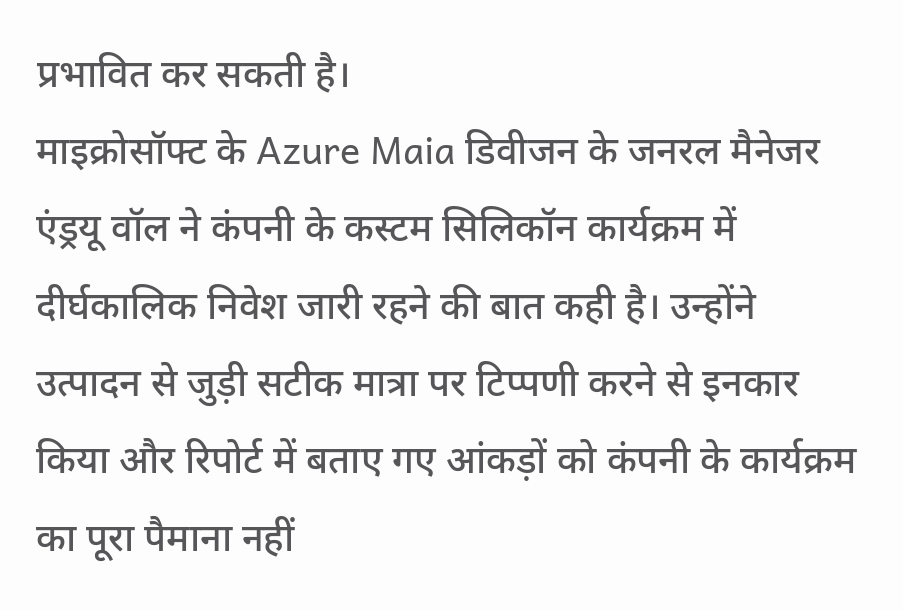प्रभावित कर सकती है।
माइक्रोसॉफ्ट के Azure Maia डिवीजन के जनरल मैनेजर एंड्रयू वॉल ने कंपनी के कस्टम सिलिकॉन कार्यक्रम में दीर्घकालिक निवेश जारी रहने की बात कही है। उन्होंने उत्पादन से जुड़ी सटीक मात्रा पर टिप्पणी करने से इनकार किया और रिपोर्ट में बताए गए आंकड़ों को कंपनी के कार्यक्रम का पूरा पैमाना नहीं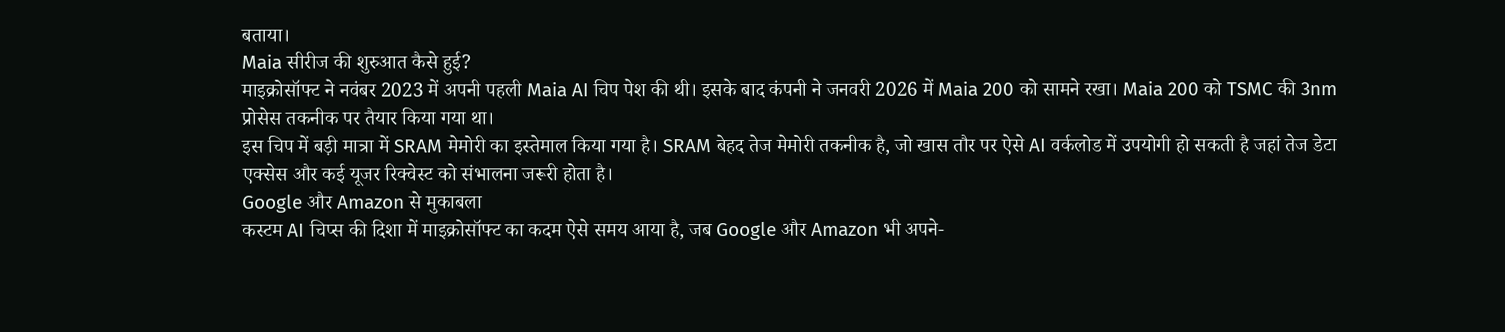बताया।
Maia सीरीज की शुरुआत कैसे हुई?
माइक्रोसॉफ्ट ने नवंबर 2023 में अपनी पहली Maia AI चिप पेश की थी। इसके बाद कंपनी ने जनवरी 2026 में Maia 200 को सामने रखा। Maia 200 को TSMC की 3nm प्रोसेस तकनीक पर तैयार किया गया था।
इस चिप में बड़ी मात्रा में SRAM मेमोरी का इस्तेमाल किया गया है। SRAM बेहद तेज मेमोरी तकनीक है, जो खास तौर पर ऐसे AI वर्कलोड में उपयोगी हो सकती है जहां तेज डेटा एक्सेस और कई यूजर रिक्वेस्ट को संभालना जरूरी होता है।
Google और Amazon से मुकाबला
कस्टम AI चिप्स की दिशा में माइक्रोसॉफ्ट का कदम ऐसे समय आया है, जब Google और Amazon भी अपने-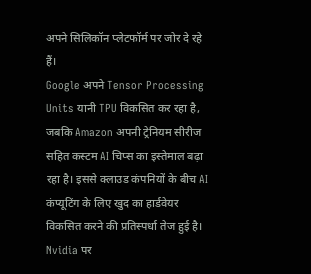अपने सिलिकॉन प्लेटफॉर्म पर जोर दे रहे हैं।
Google अपने Tensor Processing Units यानी TPU विकसित कर रहा है, जबकि Amazon अपनी ट्रेनियम सीरीज सहित कस्टम AI चिप्स का इस्तेमाल बढ़ा रहा है। इससे क्लाउड कंपनियों के बीच AI कंप्यूटिंग के लिए खुद का हार्डवेयर विकसित करने की प्रतिस्पर्धा तेज हुई है।
Nvidia पर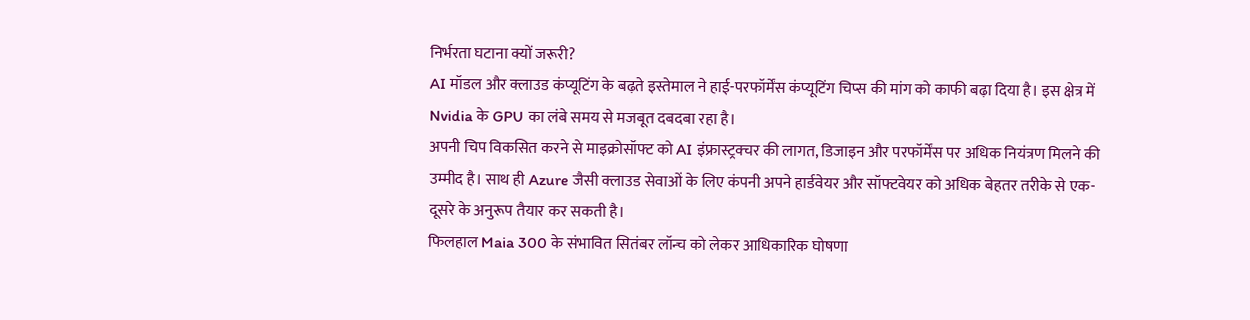निर्भरता घटाना क्यों जरूरी?
AI मॉडल और क्लाउड कंप्यूटिंग के बढ़ते इस्तेमाल ने हाई-परफॉर्मेंस कंप्यूटिंग चिप्स की मांग को काफी बढ़ा दिया है। इस क्षेत्र में Nvidia के GPU का लंबे समय से मजबूत दबदबा रहा है।
अपनी चिप विकसित करने से माइक्रोसॉफ्ट को AI इंफ्रास्ट्रक्चर की लागत, डिजाइन और परफॉर्मेंस पर अधिक नियंत्रण मिलने की उम्मीद है। साथ ही Azure जैसी क्लाउड सेवाओं के लिए कंपनी अपने हार्डवेयर और सॉफ्टवेयर को अधिक बेहतर तरीके से एक-दूसरे के अनुरूप तैयार कर सकती है।
फिलहाल Maia 300 के संभावित सितंबर लॉन्च को लेकर आधिकारिक घोषणा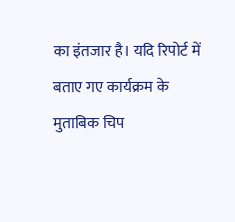का इंतजार है। यदि रिपोर्ट में बताए गए कार्यक्रम के मुताबिक चिप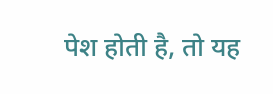पेश होती है, तो यह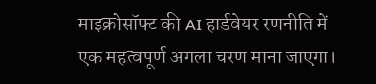माइक्रोसॉफ्ट की AI हार्डवेयर रणनीति में एक महत्वपूर्ण अगला चरण माना जाएगा।